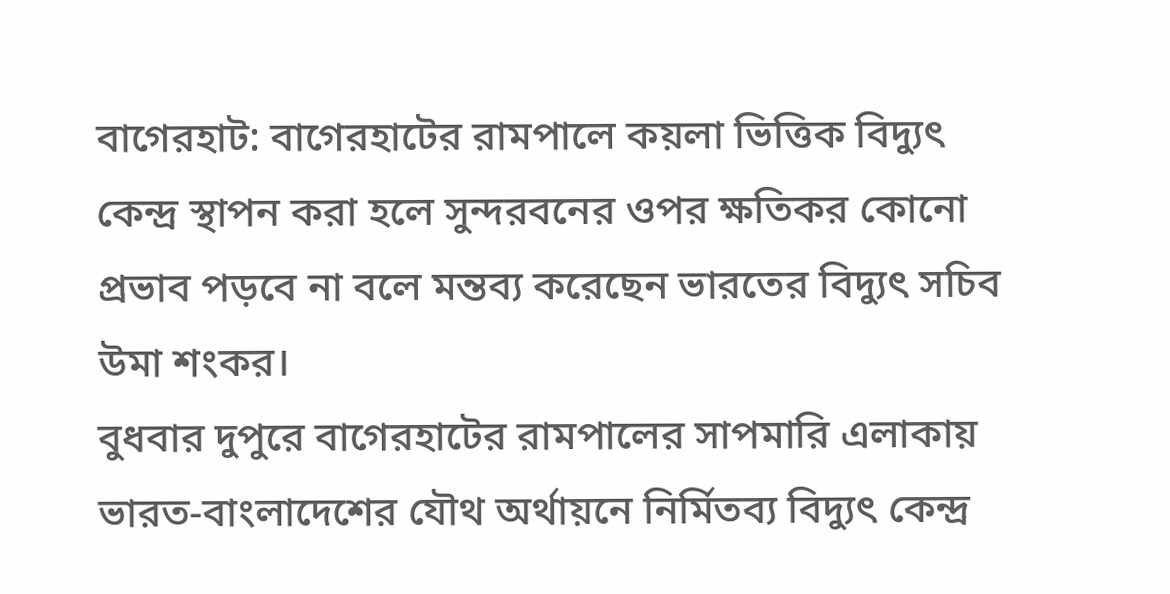বাগেরহাট: বাগেরহাটের রামপালে কয়লা ভিত্তিক বিদ্যুৎ কেন্দ্র স্থাপন করা হলে সুন্দরবনের ওপর ক্ষতিকর কোনো প্রভাব পড়বে না বলে মন্তব্য করেছেন ভারতের বিদ্যুৎ সচিব উমা শংকর।
বুধবার দুপুরে বাগেরহাটের রামপালের সাপমারি এলাকায় ভারত-বাংলাদেশের যৌথ অর্থায়নে নির্মিতব্য বিদ্যুৎ কেন্দ্র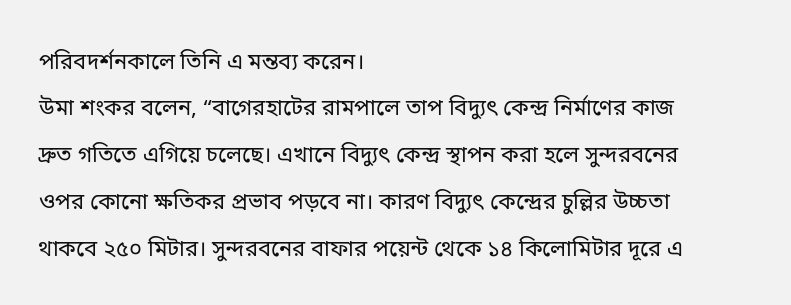পরিবদর্শনকালে তিনি এ মন্তব্য করেন।
উমা শংকর বলেন, “বাগেরহাটের রামপালে তাপ বিদ্যুৎ কেন্দ্র নির্মাণের কাজ দ্রুত গতিতে এগিয়ে চলেছে। এখানে বিদ্যুৎ কেন্দ্র স্থাপন করা হলে সুন্দরবনের ওপর কোনো ক্ষতিকর প্রভাব পড়বে না। কারণ বিদ্যুৎ কেন্দ্রের চুল্লির উচ্চতা থাকবে ২৫০ মিটার। সুন্দরবনের বাফার পয়েন্ট থেকে ১৪ কিলোমিটার দূরে এ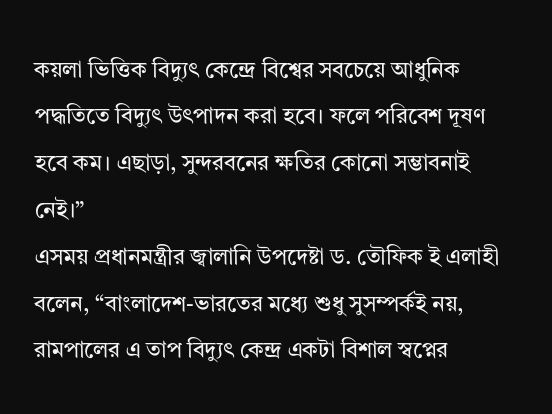কয়লা ভিত্তিক বিদ্যুৎ কেন্দ্রে বিশ্বের সবচেয়ে আধুনিক পদ্ধতিতে বিদ্যুৎ উৎপাদন করা হবে। ফলে পরিবেশ দূষণ হবে কম। এছাড়া, সুন্দরবনের ক্ষতির কোনো সম্ভাবনাই নেই।”
এসময় প্রধানমন্ত্রীর জ্বালানি উপদেষ্টা ড. তৌফিক ই এলাহী বলেন, “বাংলাদেশ-ভারতের মধ্যে শুধু সুসম্পর্কই নয়, রামপালের এ তাপ বিদ্যুৎ কেন্দ্র একটা বিশাল স্বপ্নের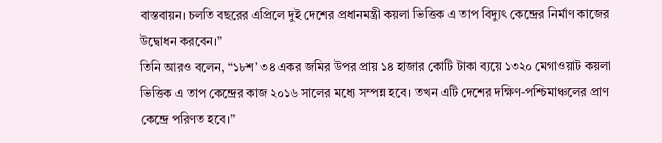বাস্তবায়ন। চলতি বছরের এপ্রিলে দুই দেশের প্রধানমন্ত্রী কয়লা ভিত্তিক এ তাপ বিদ্যুৎ কেন্দ্রের নির্মাণ কাজের উদ্বোধন করবেন।”
তিনি আরও বলেন, “১৮শ’ ৩৪ একর জমির উপর প্রায় ১৪ হাজার কোটি টাকা ব্যয়ে ১৩২০ মেগাওয়াট কয়লা ভিত্তিক এ তাপ কেন্দ্রের কাজ ২০১৬ সালের মধ্যে সম্পন্ন হবে। তখন এটি দেশের দক্ষিণ-পশ্চিমাঞ্চলের প্রাণ কেন্দ্রে পরিণত হবে।”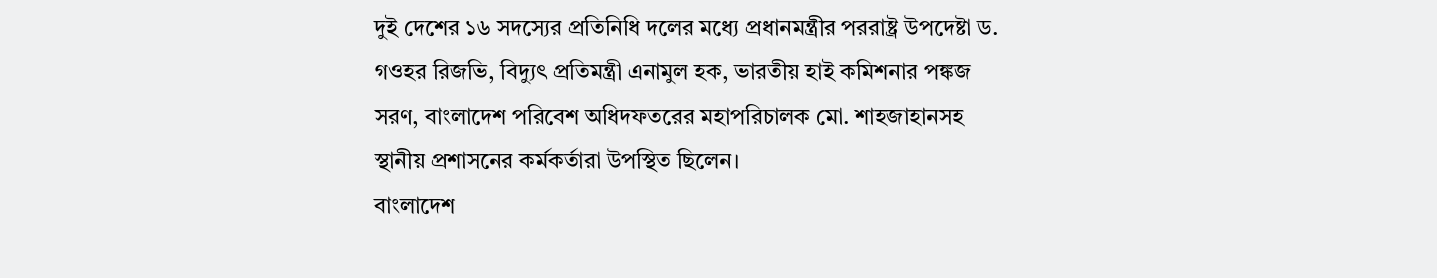দুই দেশের ১৬ সদস্যের প্রতিনিধি দলের মধ্যে প্রধানমন্ত্রীর পররাষ্ট্র উপদেষ্টা ড. গওহর রিজভি, বিদ্যুৎ প্রতিমন্ত্রী এনামুল হক, ভারতীয় হাই কমিশনার পঙ্কজ সরণ, বাংলাদেশ পরিবেশ অধিদফতরের মহাপরিচালক মো. শাহজাহানসহ স্থানীয় প্রশাসনের কর্মকর্তারা উপস্থিত ছিলেন।
বাংলাদেশ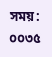সময়: ০০৩৫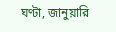ঘণ্টা, জানুয়ারি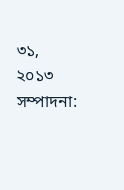৩১, ২০১৩
সম্পাদনা: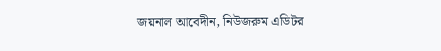জয়নাল আবেদীন, নিউজরুম এডিটর